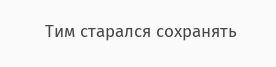Тим старался сохранять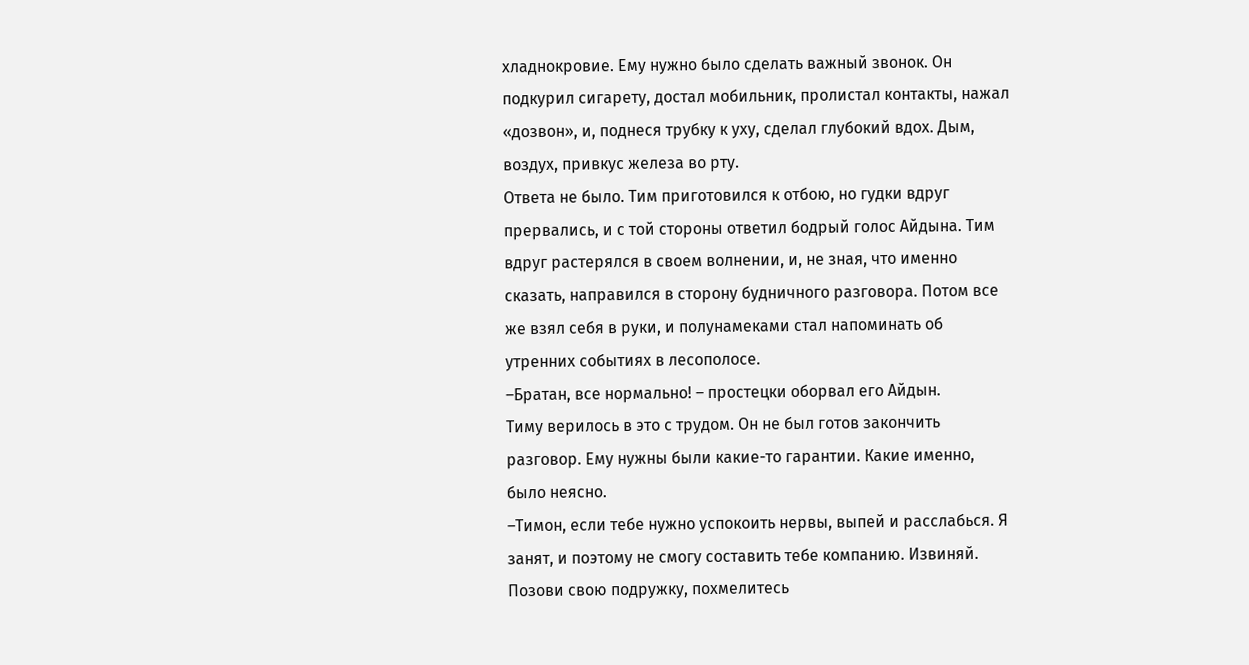хладнокровие. Ему нужно было сделать важный звонок. Он подкурил сигарету, достал мобильник, пролистал контакты, нажал «дозвон», и, поднеся трубку к уху, сделал глубокий вдох. Дым, воздух, привкус железа во рту.
Ответа не было. Тим приготовился к отбою, но гудки вдруг прервались, и с той стороны ответил бодрый голос Айдына. Тим вдруг растерялся в своем волнении, и, не зная, что именно сказать, направился в сторону будничного разговора. Потом все же взял себя в руки, и полунамеками стал напоминать об утренних событиях в лесополосе.
–Братан, все нормально! – простецки оборвал его Айдын.
Тиму верилось в это с трудом. Он не был готов закончить разговор. Ему нужны были какие-то гарантии. Какие именно, было неясно.
–Тимон, если тебе нужно успокоить нервы, выпей и расслабься. Я занят, и поэтому не смогу составить тебе компанию. Извиняй. Позови свою подружку, похмелитесь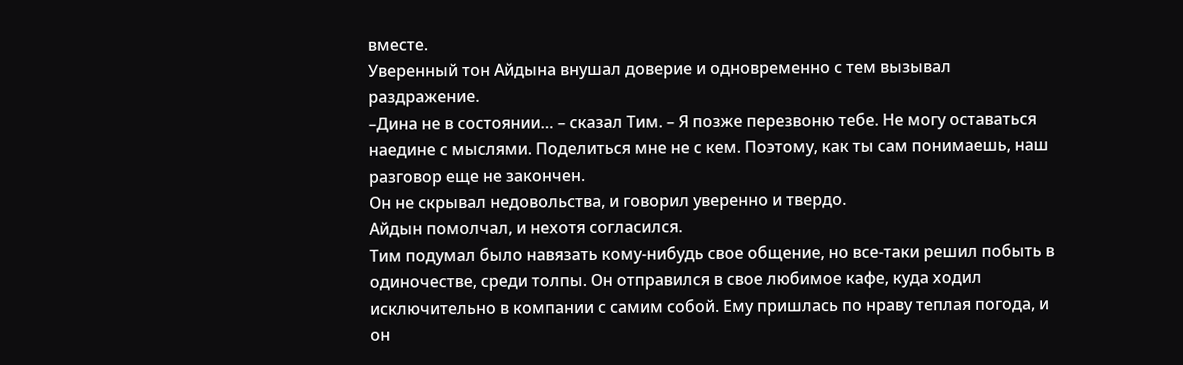вместе.
Уверенный тон Айдына внушал доверие и одновременно с тем вызывал раздражение.
–Дина не в состоянии… – сказал Тим. – Я позже перезвоню тебе. Не могу оставаться наедине с мыслями. Поделиться мне не с кем. Поэтому, как ты сам понимаешь, наш разговор еще не закончен.
Он не скрывал недовольства, и говорил уверенно и твердо.
Айдын помолчал, и нехотя согласился.
Тим подумал было навязать кому-нибудь свое общение, но все-таки решил побыть в одиночестве, среди толпы. Он отправился в свое любимое кафе, куда ходил исключительно в компании с самим собой. Ему пришлась по нраву теплая погода, и он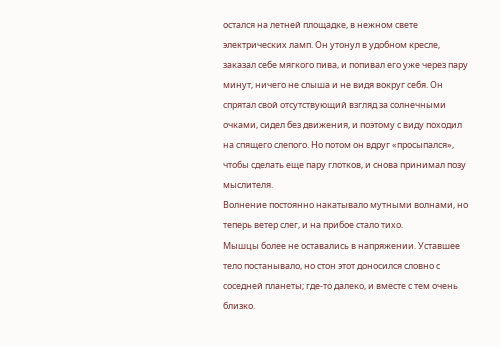остался на летней площадке, в нежном свете электрических ламп. Он утонул в удобном кресле, заказал себе мягкого пива, и попивал его уже через пару минут, ничего не слыша и не видя вокруг себя. Он спрятал свой отсутствующий взгляд за солнечными очками, сидел без движения, и поэтому с виду походил на спящего слепого. Но потом он вдруг «просыпался», чтобы сделать еще пару глотков, и снова принимал позу мыслителя.
Волнение постоянно накатывало мутными волнами, но теперь ветер слег, и на прибое стало тихо.
Мышцы более не оставались в напряжении. Уставшее тело постанывало, но стон этот доносился словно с соседней планеты; где-то далеко, и вместе с тем очень близко.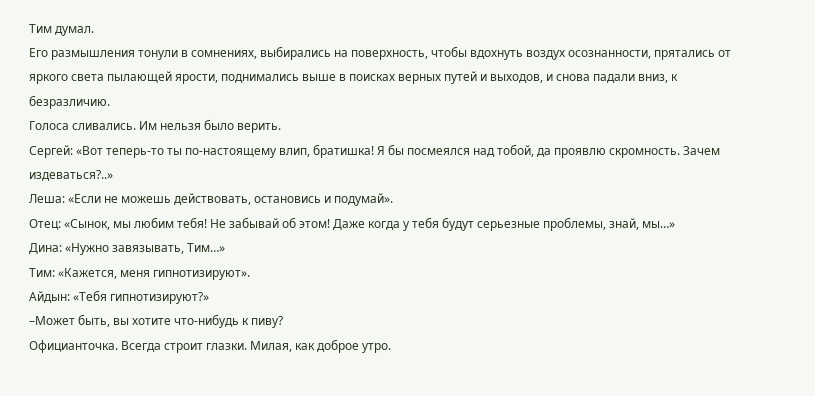Тим думал.
Его размышления тонули в сомнениях, выбирались на поверхность, чтобы вдохнуть воздух осознанности, прятались от яркого света пылающей ярости, поднимались выше в поисках верных путей и выходов, и снова падали вниз, к безразличию.
Голоса сливались. Им нельзя было верить.
Сергей: «Вот теперь-то ты по-настоящему влип, братишка! Я бы посмеялся над тобой, да проявлю скромность. Зачем издеваться?..»
Леша: «Если не можешь действовать, остановись и подумай».
Отец: «Сынок, мы любим тебя! Не забывай об этом! Даже когда у тебя будут серьезные проблемы, знай, мы…»
Дина: «Нужно завязывать, Тим…»
Тим: «Кажется, меня гипнотизируют».
Айдын: «Тебя гипнотизируют?»
–Может быть, вы хотите что-нибудь к пиву?
Официанточка. Всегда строит глазки. Милая, как доброе утро.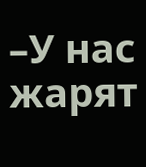–У нас жарят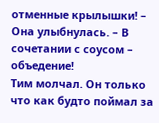отменные крылышки! – Она улыбнулась. – В сочетании с соусом – объедение!
Тим молчал. Он только что как будто поймал за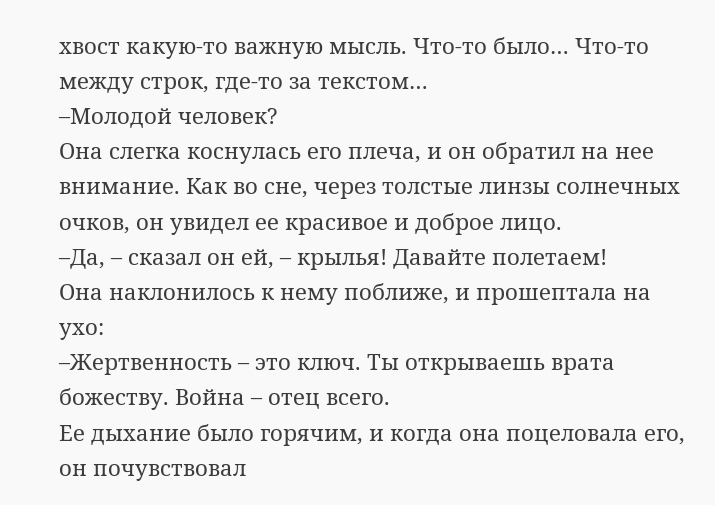хвост какую-то важную мысль. Что-то было… Что-то между строк, где-то за текстом…
–Молодой человек?
Она слегка коснулась его плеча, и он обратил на нее внимание. Как во сне, через толстые линзы солнечных очков, он увидел ее красивое и доброе лицо.
–Да, – сказал он ей, – крылья! Давайте полетаем!
Она наклонилось к нему поближе, и прошептала на ухо:
–Жертвенность – это ключ. Ты открываешь врата божеству. Война – отец всего.
Ее дыхание было горячим, и когда она поцеловала его, он почувствовал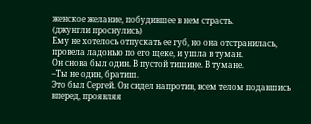женское желание, побудившее в нем страсть.
(джунгли проснулись)
Ему не хотелось отпускать ее губ, но она отстранилась, провела ладонью по его щеке, и ушла в туман.
Он снова был один. В пустой тишине. В тумане.
–Ты не один, братиш.
Это был Сергей. Он сидел напротив, всем телом подавшись вперед, проявляя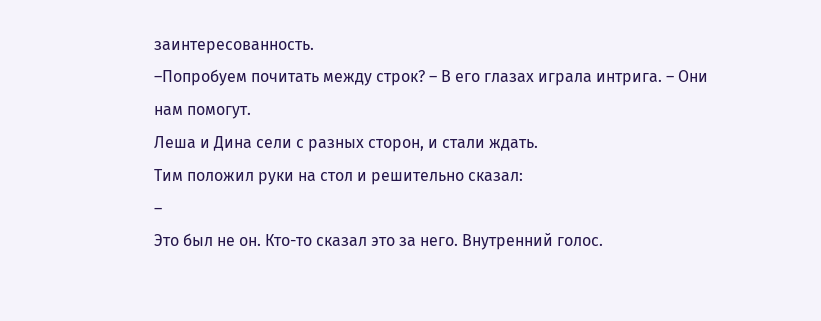заинтересованность.
–Попробуем почитать между строк? – В его глазах играла интрига. – Они нам помогут.
Леша и Дина сели с разных сторон, и стали ждать.
Тим положил руки на стол и решительно сказал:
–
Это был не он. Кто-то сказал это за него. Внутренний голос.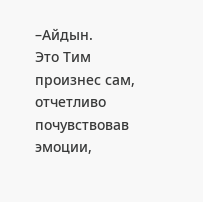–Айдын.
Это Тим произнес сам, отчетливо почувствовав эмоции,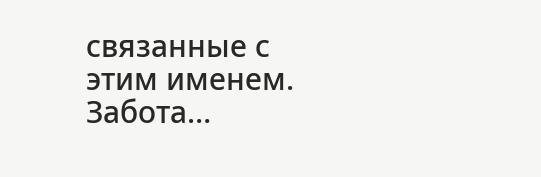связанные с этим именем.
Забота…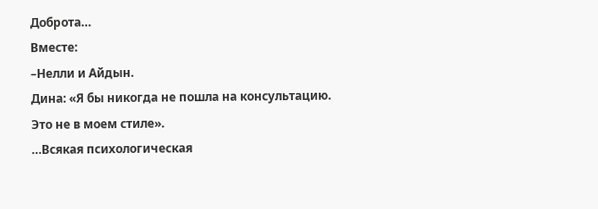Доброта…
Вместе:
–Нелли и Айдын.
Дина: «Я бы никогда не пошла на консультацию. Это не в моем стиле».
…Всякая психологическая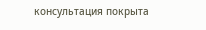консультация покрыта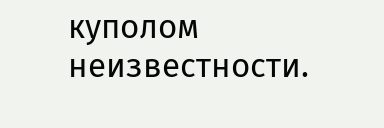куполом неизвестности.